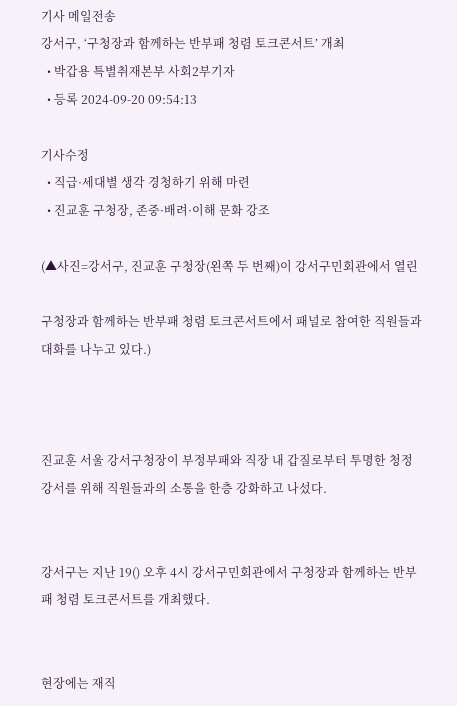기사 메일전송
강서구, ‘구청장과 함께하는 반부패 청렴 토크콘서트’ 개최
  • 박갑용 특별취재본부 사회2부기자
  • 등록 2024-09-20 09:54:13

기사수정
  • 직급·세대별 생각 경청하기 위해 마련
  • 진교훈 구청장, 존중·배려·이해 문화 강조

(▲사진=강서구, 진교훈 구청장(왼쪽 두 번째)이 강서구민회관에서 열린

구청장과 함께하는 반부패 청렴 토크콘서트에서 패널로 참여한 직원들과 대화를 나누고 있다.)



진교훈 서울 강서구청장이 부정부패와 직장 내 갑질로부터 투명한 청정 강서를 위해 직원들과의 소통을 한층 강화하고 나섰다.


강서구는 지난 19() 오후 4시 강서구민회관에서 구청장과 함께하는 반부패 청렴 토크콘서트를 개최했다.


현장에는 재직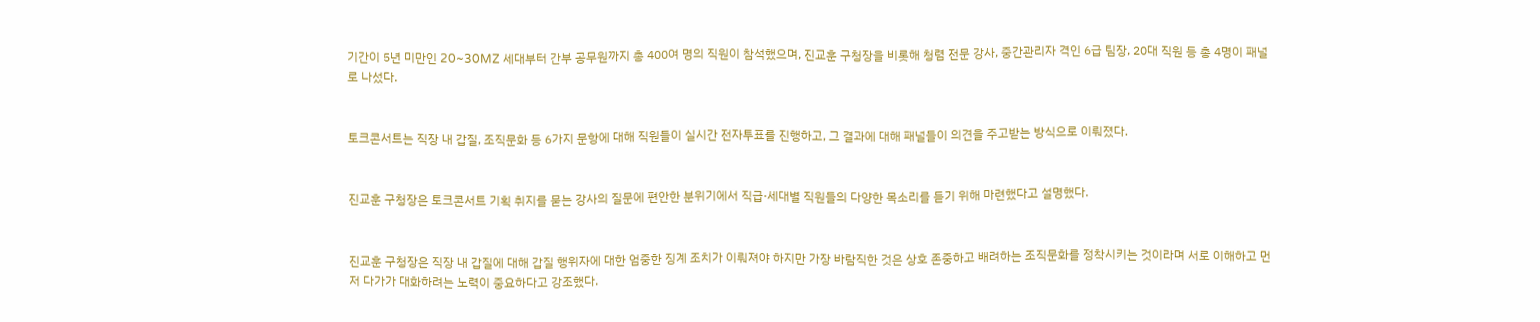기간이 5년 미만인 20~30MZ 세대부터 간부 공무원까지 총 400여 명의 직원이 참석했으며, 진교훈 구청장을 비롯해 청렴 전문 강사, 중간관리자 격인 6급 팀장, 20대 직원 등 총 4명이 패널로 나섰다.


토크콘서트는 직장 내 갑질, 조직문화 등 6가지 문항에 대해 직원들이 실시간 전자투표를 진행하고, 그 결과에 대해 패널들이 의견을 주고받는 방식으로 이뤄졌다.


진교훈 구청장은 토크콘서트 기획 취지를 묻는 강사의 질문에 편안한 분위기에서 직급·세대별 직원들의 다양한 목소리를 듣기 위해 마련했다고 설명했다.


진교훈 구청장은 직장 내 갑질에 대해 갑질 행위자에 대한 엄중한 징계 조치가 이뤄져야 하지만 가장 바람직한 것은 상호 존중하고 배려하는 조직문화를 정착시키는 것이라며 서로 이해하고 먼저 다가가 대화하려는 노력이 중요하다고 강조했다.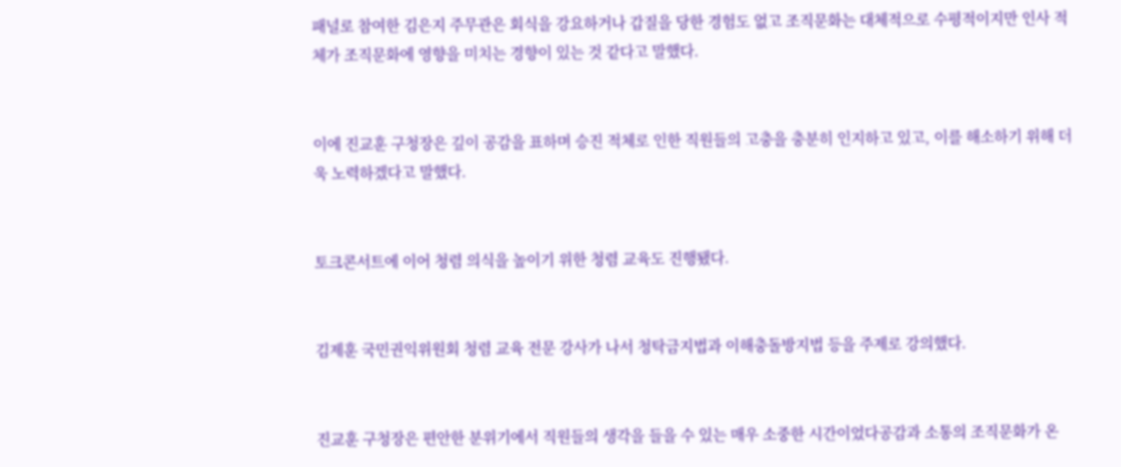패널로 참여한 김은지 주무관은 회식을 강요하거나 갑질을 당한 경험도 없고 조직문화는 대체적으로 수평적이지만 인사 적체가 조직문화에 영향을 미치는 경향이 있는 것 같다고 말했다.


이에 진교훈 구청장은 깊이 공감을 표하며 승진 적체로 인한 직원들의 고충을 충분히 인지하고 있고, 이를 해소하기 위해 더욱 노력하겠다고 말했다.


토크콘서트에 이어 청렴 의식을 높이기 위한 청렴 교육도 진행됐다.


김제훈 국민권익위원회 청렴 교육 전문 강사가 나서 청탁금지법과 이해충돌방지법 등을 주제로 강의했다.


진교훈 구청장은 편안한 분위기에서 직원들의 생각을 들을 수 있는 매우 소중한 시간이었다공감과 소통의 조직문화가 온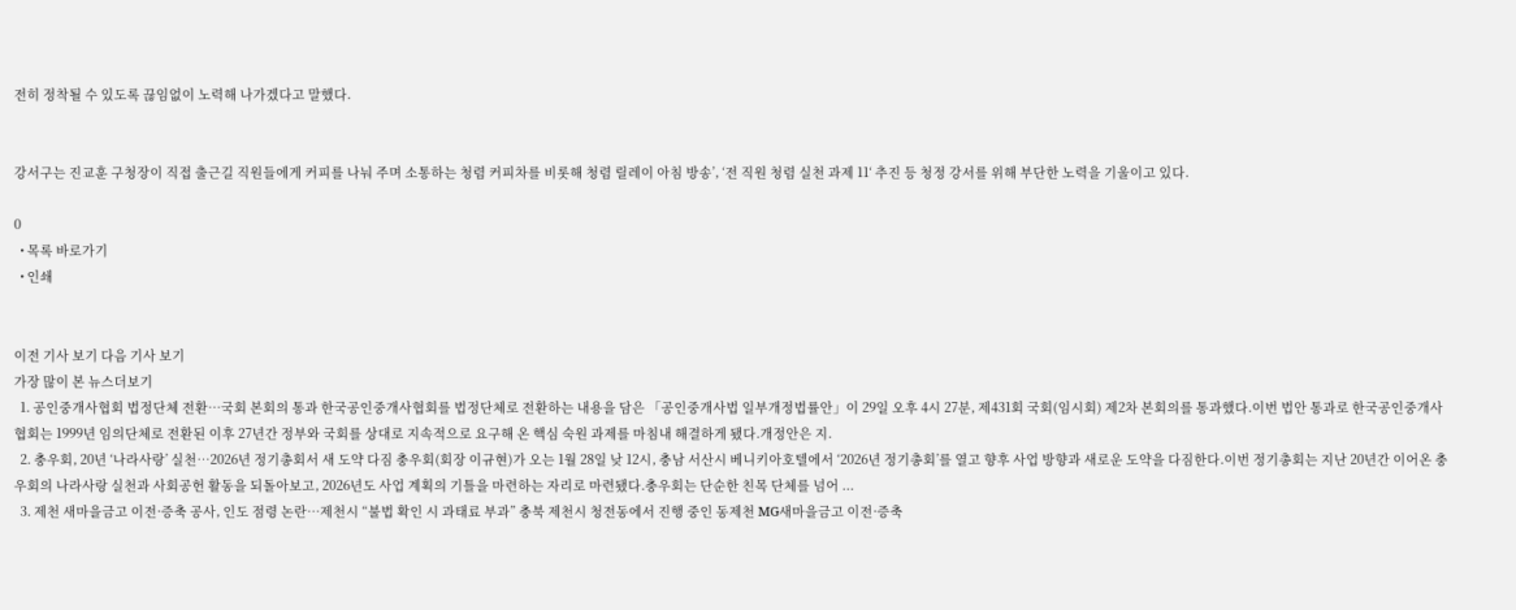전히 정착될 수 있도록 끊임없이 노력해 나가겠다고 말했다.


강서구는 진교훈 구청장이 직접 출근길 직원들에게 커피를 나눠 주며 소통하는 청렴 커피차를 비롯해 청렴 릴레이 아침 방송’, ‘전 직원 청렴 실천 과제 11‘ 추진 등 청정 강서를 위해 부단한 노력을 기울이고 있다.

0
  • 목록 바로가기
  • 인쇄


이전 기사 보기 다음 기사 보기
가장 많이 본 뉴스더보기
  1. 공인중개사협회 법정단체 전환…국회 본회의 통과 한국공인중개사협회를 법정단체로 전환하는 내용을 담은 「공인중개사법 일부개정법률안」이 29일 오후 4시 27분, 제431회 국회(임시회) 제2차 본회의를 통과했다.이번 법안 통과로 한국공인중개사협회는 1999년 임의단체로 전환된 이후 27년간 정부와 국회를 상대로 지속적으로 요구해 온 핵심 숙원 과제를 마침내 해결하게 됐다.개정안은 지.
  2. 충우회, 20년 ‘나라사랑’ 실천…2026년 정기총회서 새 도약 다짐 충우회(회장 이규현)가 오는 1월 28일 낮 12시, 충남 서산시 베니키아호텔에서 ‘2026년 정기총회’를 열고 향후 사업 방향과 새로운 도약을 다짐한다.이번 정기총회는 지난 20년간 이어온 충우회의 나라사랑 실천과 사회공헌 활동을 되돌아보고, 2026년도 사업 계획의 기틀을 마련하는 자리로 마련됐다.충우회는 단순한 친목 단체를 넘어 ...
  3. 제천 새마을금고 이전·증축 공사, 인도 점령 논란…제천시 “불법 확인 시 과태료 부과” 충북 제천시 청전동에서 진행 중인 동제천 MG새마을금고 이전·증축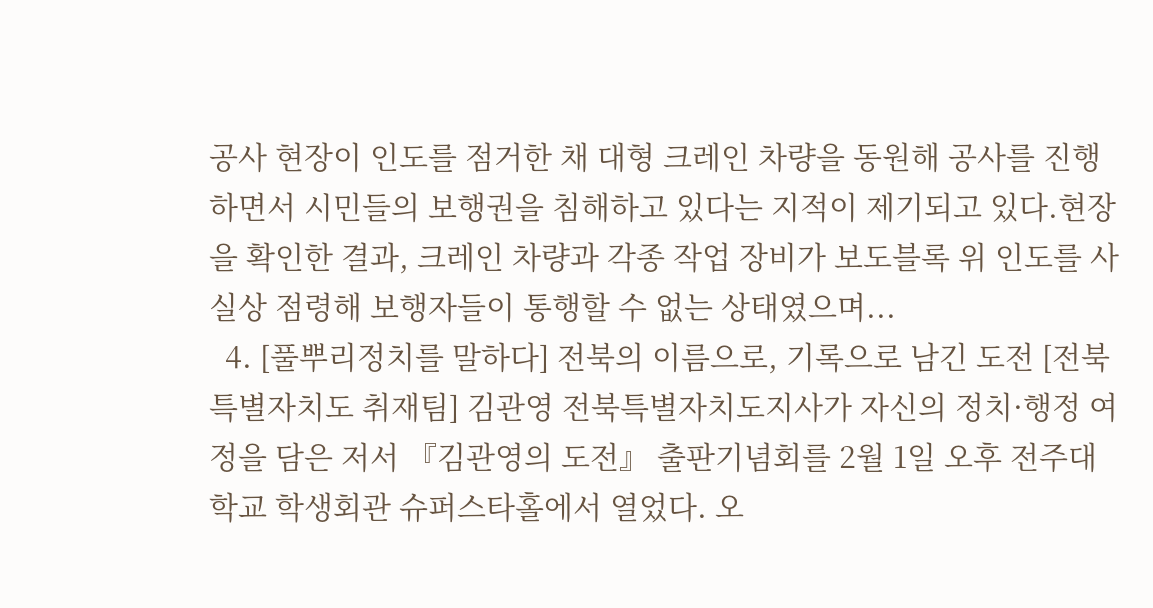공사 현장이 인도를 점거한 채 대형 크레인 차량을 동원해 공사를 진행하면서 시민들의 보행권을 침해하고 있다는 지적이 제기되고 있다.현장을 확인한 결과, 크레인 차량과 각종 작업 장비가 보도블록 위 인도를 사실상 점령해 보행자들이 통행할 수 없는 상태였으며...
  4. [풀뿌리정치를 말하다] 전북의 이름으로, 기록으로 남긴 도전 [전북특별자치도 취재팀] 김관영 전북특별자치도지사가 자신의 정치·행정 여정을 담은 저서 『김관영의 도전』 출판기념회를 2월 1일 오후 전주대학교 학생회관 슈퍼스타홀에서 열었다. 오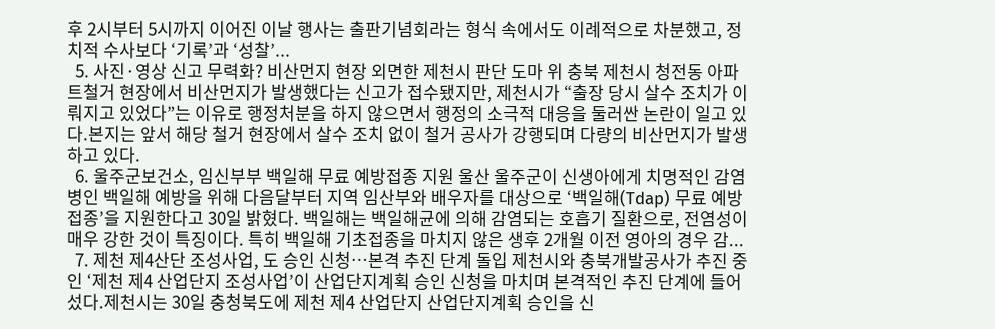후 2시부터 5시까지 이어진 이날 행사는 출판기념회라는 형식 속에서도 이례적으로 차분했고, 정치적 수사보다 ‘기록’과 ‘성찰’...
  5. 사진·영상 신고 무력화? 비산먼지 현장 외면한 제천시 판단 도마 위 충북 제천시 청전동 아파트철거 현장에서 비산먼지가 발생했다는 신고가 접수됐지만, 제천시가 “출장 당시 살수 조치가 이뤄지고 있었다”는 이유로 행정처분을 하지 않으면서 행정의 소극적 대응을 둘러싼 논란이 일고 있다.본지는 앞서 해당 철거 현장에서 살수 조치 없이 철거 공사가 강행되며 다량의 비산먼지가 발생하고 있다.
  6. 울주군보건소, 임신부부 백일해 무료 예방접종 지원 울산 울주군이 신생아에게 치명적인 감염병인 백일해 예방을 위해 다음달부터 지역 임산부와 배우자를 대상으로 ‘백일해(Tdap) 무료 예방접종’을 지원한다고 30일 밝혔다. 백일해는 백일해균에 의해 감염되는 호흡기 질환으로, 전염성이 매우 강한 것이 특징이다. 특히 백일해 기초접종을 마치지 않은 생후 2개월 이전 영아의 경우 감...
  7. 제천 제4산단 조성사업, 도 승인 신청…본격 추진 단계 돌입 제천시와 충북개발공사가 추진 중인 ‘제천 제4 산업단지 조성사업’이 산업단지계획 승인 신청을 마치며 본격적인 추진 단계에 들어섰다.제천시는 30일 충청북도에 제천 제4 산업단지 산업단지계획 승인을 신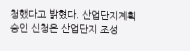청했다고 밝혔다. 산업단지계획 승인 신청은 산업단지 조성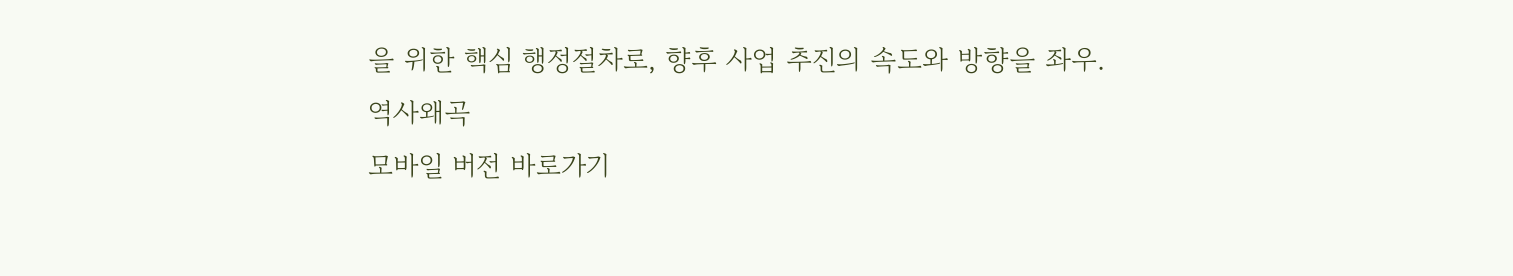을 위한 핵심 행정절차로, 향후 사업 추진의 속도와 방향을 좌우.
역사왜곡
모바일 버전 바로가기